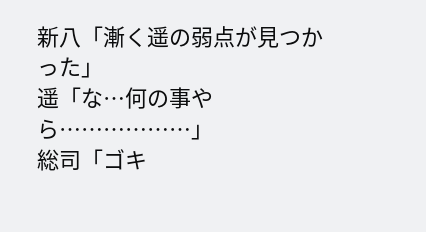新八「漸く遥の弱点が見つかった」
遥「な…何の事やら………………」
総司「ゴキ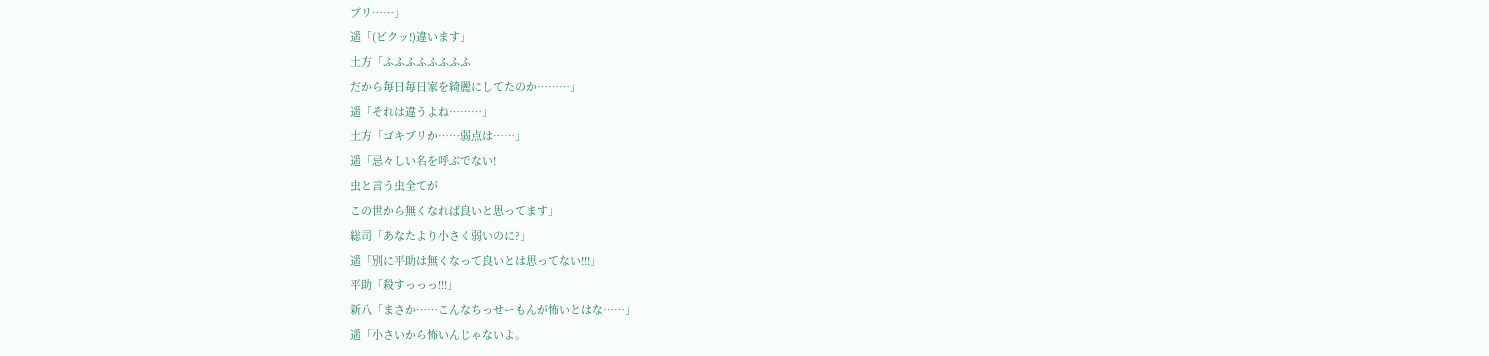ブリ……」
遥「(ビクッ!)違います」
土方「ふふふふふふふふ
だから毎日毎日家を綺麗にしてたのか………」
遥「それは違うよね………」
土方「ゴキブリか……弱点は……」
遥「忌々しい名を呼ぶでない!
虫と言う虫全てが
この世から無くなれば良いと思ってます」
総司「あなたより小さく弱いのに?」
遥「別に平助は無くなって良いとは思ってない!!!」
平助「殺すっっっ!!!」
新八「まさか……こんなちっせーもんが怖いとはな……」
遥「小さいから怖いんじゃないよ。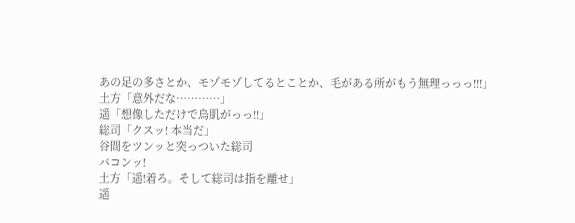あの足の多さとか、モゾモゾしてるとことか、毛がある所がもう無理っっっ!!!」
土方「意外だな…………」
遥「想像しただけで鳥肌がっっ!!」
総司「クスッ! 本当だ」
谷間をツンッと突っついた総司
バコンッ!
土方「遥!着ろ。そして総司は指を離せ」
遥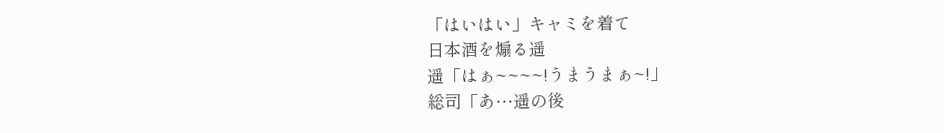「はいはい」キャミを着て
日本酒を煽る遥
遥「はぁ~~~~!うまうまぁ~!」
総司「あ…遥の後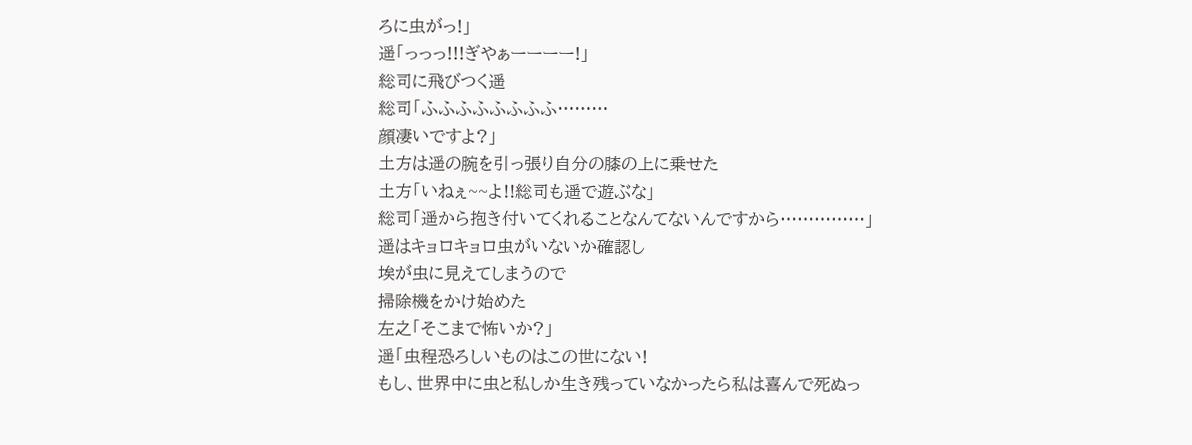ろに虫がっ!」
遥「っっっ!!!ぎやぁーーーー!」
総司に飛びつく遥
総司「ふふふふふふふふ………
顔凄いですよ?」
土方は遥の腕を引っ張り自分の膝の上に乗せた
土方「いねぇ~~よ!!総司も遥で遊ぶな」
総司「遥から抱き付いてくれることなんてないんですから……………」
遥はキョロキョロ虫がいないか確認し
埃が虫に見えてしまうので
掃除機をかけ始めた
左之「そこまで怖いか?」
遥「虫程恐ろしいものはこの世にない!
もし、世界中に虫と私しか生き残っていなかったら私は喜んで死ぬっ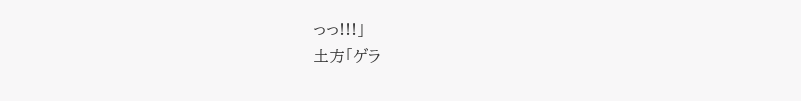っっ!!!」
土方「ゲラ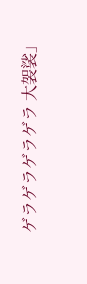ゲラゲラゲラゲラ 大袈裟」